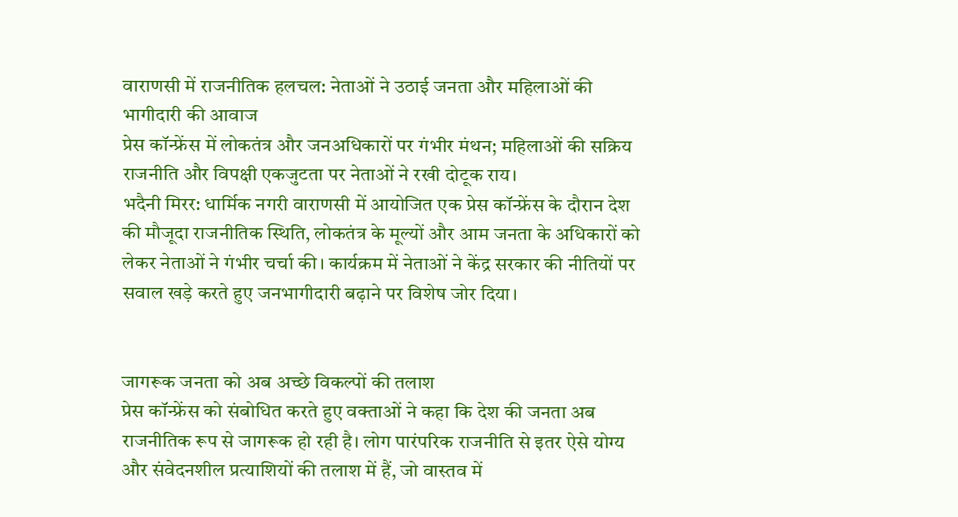वाराणसी में राजनीतिक हलचल: नेताओं ने उठाई जनता और महिलाओं की भागीदारी की आवाज
प्रेस कॉन्फ्रेंस में लोकतंत्र और जनअधिकारों पर गंभीर मंथन; महिलाओं की सक्रिय राजनीति और विपक्षी एकजुटता पर नेताओं ने रखी दोटूक राय।
भदैनी मिरर: धार्मिक नगरी वाराणसी में आयोजित एक प्रेस कॉन्फ्रेंस के दौरान देश की मौजूदा राजनीतिक स्थिति, लोकतंत्र के मूल्यों और आम जनता के अधिकारों को लेकर नेताओं ने गंभीर चर्चा की। कार्यक्रम में नेताओं ने केंद्र सरकार की नीतियों पर सवाल खड़े करते हुए जनभागीदारी बढ़ाने पर विशेष जोर दिया।


जागरूक जनता को अब अच्छे विकल्पों की तलाश
प्रेस कॉन्फ्रेंस को संबोधित करते हुए वक्ताओं ने कहा कि देश की जनता अब राजनीतिक रूप से जागरूक हो रही है। लोग पारंपरिक राजनीति से इतर ऐसे योग्य और संवेदनशील प्रत्याशियों की तलाश में हैं, जो वास्तव में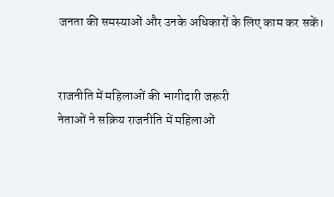जनता की समस्याओं और उनके अधिकारों के लिए काम कर सकें।


राजनीति में महिलाओं की भागीदारी जरूरी
नेताओं ने सक्रिय राजनीति में महिलाओं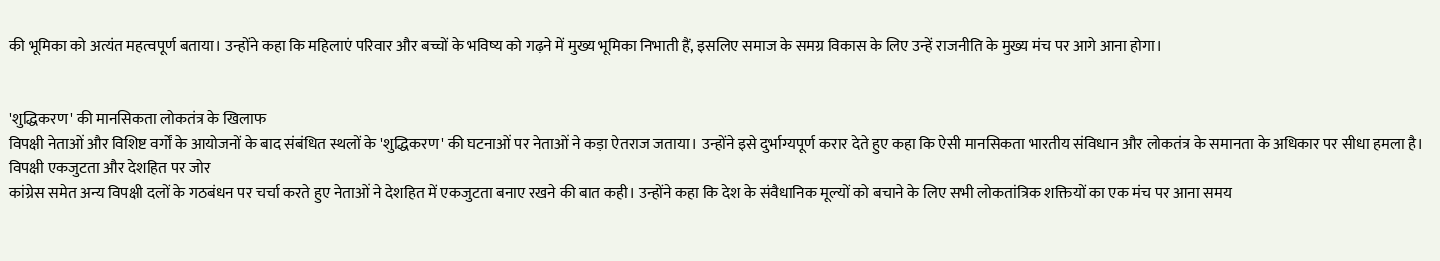की भूमिका को अत्यंत महत्वपूर्ण बताया। उन्होंने कहा कि महिलाएं परिवार और बच्चों के भविष्य को गढ़ने में मुख्य भूमिका निभाती हैं, इसलिए समाज के समग्र विकास के लिए उन्हें राजनीति के मुख्य मंच पर आगे आना होगा।


'शुद्धिकरण' की मानसिकता लोकतंत्र के खिलाफ
विपक्षी नेताओं और विशिष्ट वर्गों के आयोजनों के बाद संबंधित स्थलों के 'शुद्धिकरण' की घटनाओं पर नेताओं ने कड़ा ऐतराज जताया। उन्होंने इसे दुर्भाग्यपूर्ण करार देते हुए कहा कि ऐसी मानसिकता भारतीय संविधान और लोकतंत्र के समानता के अधिकार पर सीधा हमला है।
विपक्षी एकजुटता और देशहित पर जोर
कांग्रेस समेत अन्य विपक्षी दलों के गठबंधन पर चर्चा करते हुए नेताओं ने देशहित में एकजुटता बनाए रखने की बात कही। उन्होंने कहा कि देश के संवैधानिक मूल्यों को बचाने के लिए सभी लोकतांत्रिक शक्तियों का एक मंच पर आना समय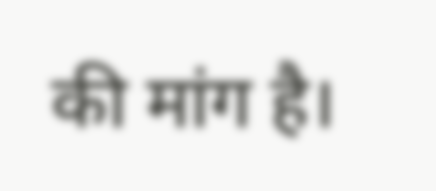की मांग है।